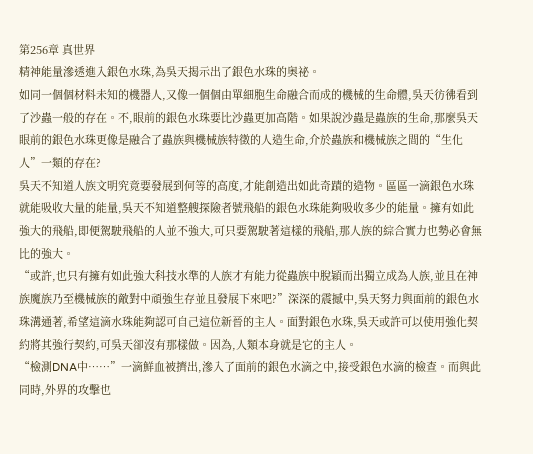第256章 真世界
精神能量滲透進入銀色水珠,為吳天揭示出了銀色水珠的奧祕。
如同一個個材料未知的機器人,又像一個個由單細胞生命融合而成的機械的生命體,吳天彷彿看到了沙蟲一般的存在。不,眼前的銀色水珠要比沙蟲更加高階。如果說沙蟲是蟲族的生命,那麼吳天眼前的銀色水珠更像是融合了蟲族與機械族特徵的人造生命,介於蟲族和機械族之間的“生化人”一類的存在?
吳天不知道人族文明究竟要發展到何等的高度,才能創造出如此奇蹟的造物。區區一滴銀色水珠就能吸收大量的能量,吳天不知道整艘探險者號飛船的銀色水珠能夠吸收多少的能量。擁有如此強大的飛船,即便駕駛飛船的人並不強大,可只要駕駛著這樣的飛船,那人族的綜合實力也勢必會無比的強大。
“或許,也只有擁有如此強大科技水準的人族才有能力從蟲族中脫穎而出獨立成為人族,並且在神族魔族乃至機械族的敵對中頑強生存並且發展下來吧?”深深的震撼中,吳天努力與面前的銀色水珠溝通著,希望這滴水珠能夠認可自己這位新晉的主人。面對銀色水珠,吳天或許可以使用強化契約將其強行契約,可吳天卻沒有那樣做。因為,人類本身就是它的主人。
“檢測DNA中……”一滴鮮血被擠出,滲入了面前的銀色水滴之中,接受銀色水滴的檢查。而與此同時,外界的攻擊也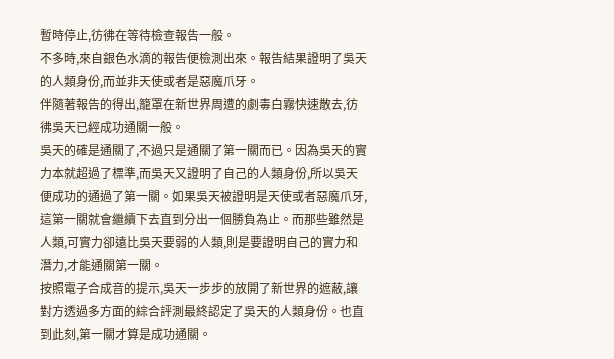暫時停止,彷彿在等待檢查報告一般。
不多時,來自銀色水滴的報告便檢測出來。報告結果證明了吳天的人類身份,而並非天使或者是惡魔爪牙。
伴隨著報告的得出,籠罩在新世界周遭的劇毒白霧快速散去,彷彿吳天已經成功通關一般。
吳天的確是通關了,不過只是通關了第一關而已。因為吳天的實力本就超過了標準,而吳天又證明了自己的人類身份,所以吳天便成功的通過了第一關。如果吳天被證明是天使或者惡魔爪牙,這第一關就會繼續下去直到分出一個勝負為止。而那些雖然是人類,可實力卻遠比吳天要弱的人類,則是要證明自己的實力和潛力,才能通關第一關。
按照電子合成音的提示,吳天一步步的放開了新世界的遮蔽,讓對方透過多方面的綜合評測最終認定了吳天的人類身份。也直到此刻,第一關才算是成功通關。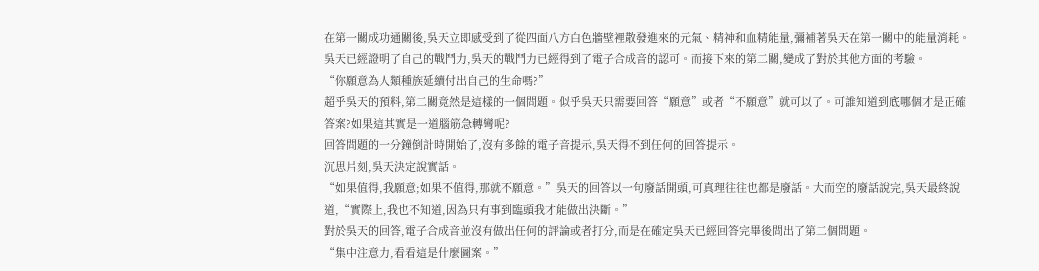在第一關成功通關後,吳天立即感受到了從四面八方白色牆壁裡散發進來的元氣、精神和血精能量,彌補著吳天在第一關中的能量消耗。
吳天已經證明了自己的戰鬥力,吳天的戰鬥力已經得到了電子合成音的認可。而接下來的第二關,變成了對於其他方面的考驗。
“你願意為人類種族延續付出自己的生命嗎?”
超乎吳天的預料,第二關竟然是這樣的一個問題。似乎吳天只需要回答“願意”或者“不願意”就可以了。可誰知道到底哪個才是正確答案?如果這其實是一道腦筋急轉彎呢?
回答問題的一分鐘倒計時開始了,沒有多餘的電子音提示,吳天得不到任何的回答提示。
沉思片刻,吳天決定說實話。
“如果值得,我願意;如果不值得,那就不願意。”吳天的回答以一句廢話開頭,可真理往往也都是廢話。大而空的廢話說完,吳天最終說道,“實際上,我也不知道,因為只有事到臨頭我才能做出決斷。”
對於吳天的回答,電子合成音並沒有做出任何的評論或者打分,而是在確定吳天已經回答完畢後問出了第二個問題。
“集中注意力,看看這是什麼圖案。”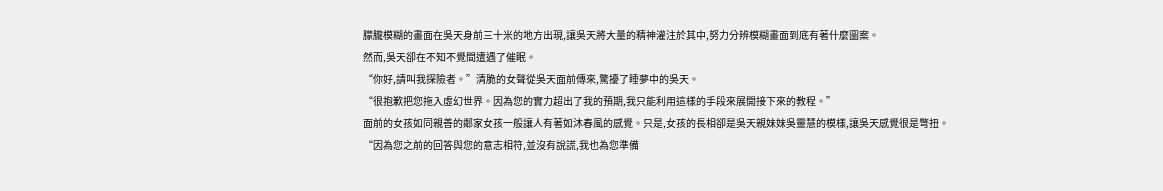朦朧模糊的畫面在吳天身前三十米的地方出現,讓吳天將大量的精神灌注於其中,努力分辨模糊畫面到底有著什麼圖案。
然而,吳天卻在不知不覺間遭遇了催眠。
“你好,請叫我探險者。”清脆的女聲從吳天面前傳來,驚擾了睡夢中的吳天。
“很抱歉把您拖入虛幻世界。因為您的實力超出了我的預期,我只能利用這樣的手段來展開接下來的教程。”
面前的女孩如同親善的鄰家女孩一般讓人有著如沐春風的感覺。只是,女孩的長相卻是吳天親妹妹吳靈慧的模樣,讓吳天感覺很是彆扭。
“因為您之前的回答與您的意志相符,並沒有說謊,我也為您準備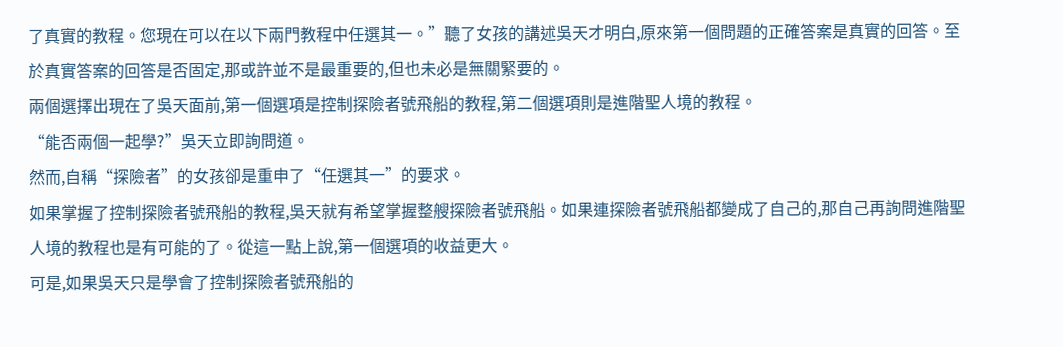了真實的教程。您現在可以在以下兩門教程中任選其一。”聽了女孩的講述吳天才明白,原來第一個問題的正確答案是真實的回答。至於真實答案的回答是否固定,那或許並不是最重要的,但也未必是無關緊要的。
兩個選擇出現在了吳天面前,第一個選項是控制探險者號飛船的教程,第二個選項則是進階聖人境的教程。
“能否兩個一起學?”吳天立即詢問道。
然而,自稱“探險者”的女孩卻是重申了“任選其一”的要求。
如果掌握了控制探險者號飛船的教程,吳天就有希望掌握整艘探險者號飛船。如果連探險者號飛船都變成了自己的,那自己再詢問進階聖人境的教程也是有可能的了。從這一點上說,第一個選項的收益更大。
可是,如果吳天只是學會了控制探險者號飛船的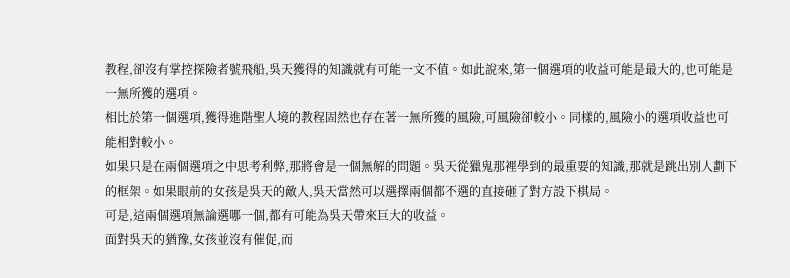教程,卻沒有掌控探險者號飛船,吳天獲得的知識就有可能一文不值。如此說來,第一個選項的收益可能是最大的,也可能是一無所獲的選項。
相比於第一個選項,獲得進階聖人境的教程固然也存在著一無所獲的風險,可風險卻較小。同樣的,風險小的選項收益也可能相對較小。
如果只是在兩個選項之中思考利弊,那將會是一個無解的問題。吳天從獵鬼那裡學到的最重要的知識,那就是跳出別人劃下的框架。如果眼前的女孩是吳天的敵人,吳天當然可以選擇兩個都不選的直接砸了對方設下棋局。
可是,這兩個選項無論選哪一個,都有可能為吳天帶來巨大的收益。
面對吳天的猶豫,女孩並沒有催促,而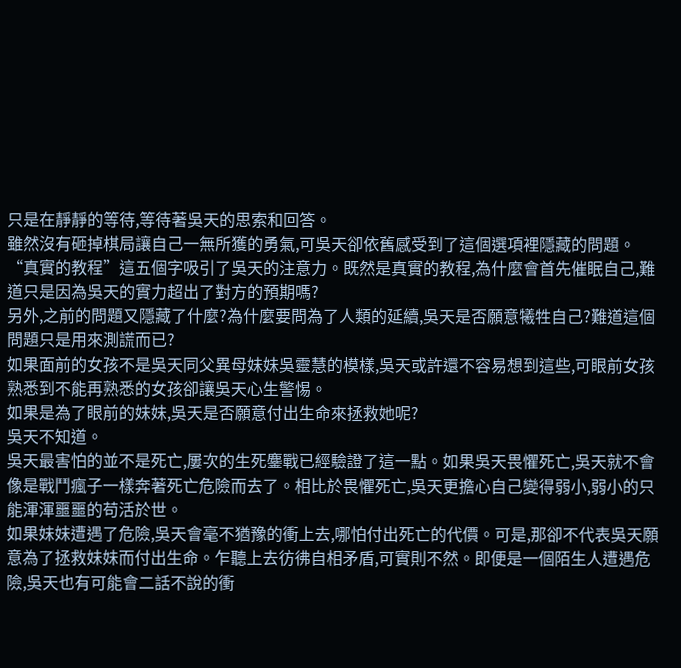只是在靜靜的等待,等待著吳天的思索和回答。
雖然沒有砸掉棋局讓自己一無所獲的勇氣,可吳天卻依舊感受到了這個選項裡隱藏的問題。
“真實的教程”這五個字吸引了吳天的注意力。既然是真實的教程,為什麼會首先催眠自己,難道只是因為吳天的實力超出了對方的預期嗎?
另外,之前的問題又隱藏了什麼?為什麼要問為了人類的延續,吳天是否願意犧牲自己?難道這個問題只是用來測謊而已?
如果面前的女孩不是吳天同父異母妹妹吳靈慧的模樣,吳天或許還不容易想到這些,可眼前女孩熟悉到不能再熟悉的女孩卻讓吳天心生警惕。
如果是為了眼前的妹妹,吳天是否願意付出生命來拯救她呢?
吳天不知道。
吳天最害怕的並不是死亡,屢次的生死鏖戰已經驗證了這一點。如果吳天畏懼死亡,吳天就不會像是戰鬥瘋子一樣奔著死亡危險而去了。相比於畏懼死亡,吳天更擔心自己變得弱小,弱小的只能渾渾噩噩的苟活於世。
如果妹妹遭遇了危險,吳天會毫不猶豫的衝上去,哪怕付出死亡的代價。可是,那卻不代表吳天願意為了拯救妹妹而付出生命。乍聽上去彷彿自相矛盾,可實則不然。即便是一個陌生人遭遇危險,吳天也有可能會二話不說的衝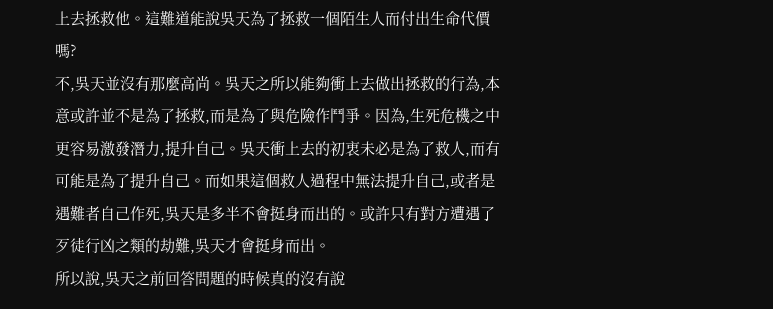上去拯救他。這難道能說吳天為了拯救一個陌生人而付出生命代價嗎?
不,吳天並沒有那麼高尚。吳天之所以能夠衝上去做出拯救的行為,本意或許並不是為了拯救,而是為了與危險作鬥爭。因為,生死危機之中更容易激發潛力,提升自己。吳天衝上去的初衷未必是為了救人,而有可能是為了提升自己。而如果這個救人過程中無法提升自己,或者是遇難者自己作死,吳天是多半不會挺身而出的。或許只有對方遭遇了歹徒行凶之類的劫難,吳天才會挺身而出。
所以說,吳天之前回答問題的時候真的沒有說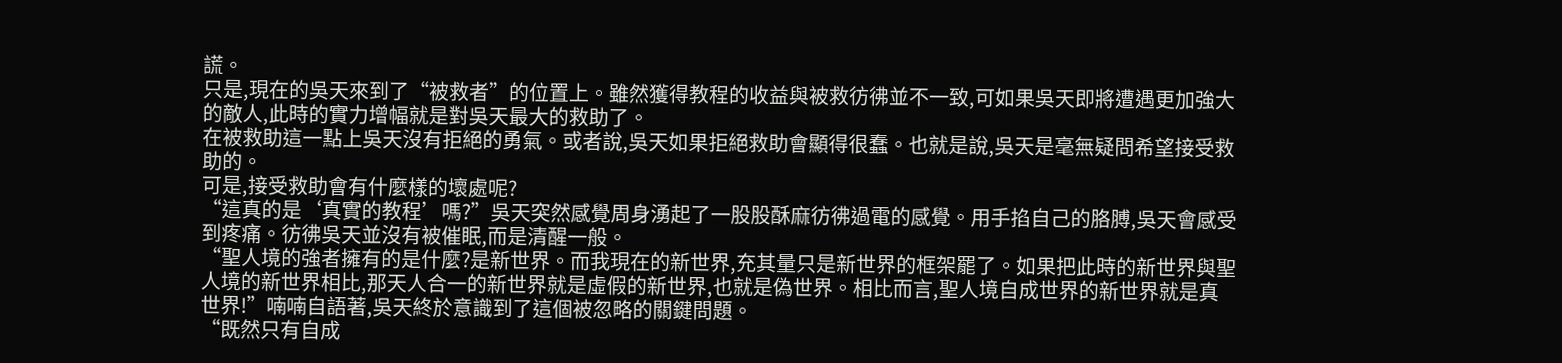謊。
只是,現在的吳天來到了“被救者”的位置上。雖然獲得教程的收益與被救彷彿並不一致,可如果吳天即將遭遇更加強大的敵人,此時的實力增幅就是對吳天最大的救助了。
在被救助這一點上吳天沒有拒絕的勇氣。或者說,吳天如果拒絕救助會顯得很蠢。也就是說,吳天是毫無疑問希望接受救助的。
可是,接受救助會有什麼樣的壞處呢?
“這真的是‘真實的教程’嗎?”吳天突然感覺周身湧起了一股股酥麻彷彿過電的感覺。用手掐自己的胳膊,吳天會感受到疼痛。彷彿吳天並沒有被催眠,而是清醒一般。
“聖人境的強者擁有的是什麼?是新世界。而我現在的新世界,充其量只是新世界的框架罷了。如果把此時的新世界與聖人境的新世界相比,那天人合一的新世界就是虛假的新世界,也就是偽世界。相比而言,聖人境自成世界的新世界就是真世界!”喃喃自語著,吳天終於意識到了這個被忽略的關鍵問題。
“既然只有自成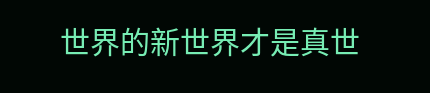世界的新世界才是真世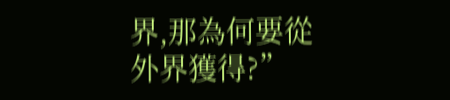界,那為何要從外界獲得?”